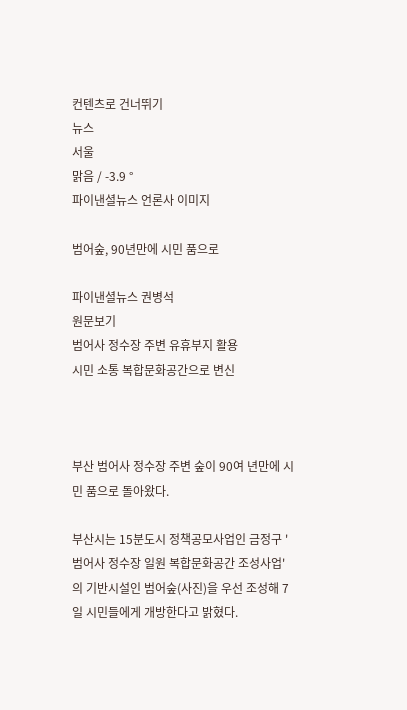컨텐츠로 건너뛰기
뉴스
서울
맑음 / -3.9 °
파이낸셜뉴스 언론사 이미지

범어숲, 90년만에 시민 품으로

파이낸셜뉴스 권병석
원문보기
범어사 정수장 주변 유휴부지 활용
시민 소통 복합문화공간으로 변신



부산 범어사 정수장 주변 숲이 90여 년만에 시민 품으로 돌아왔다.

부산시는 15분도시 정책공모사업인 금정구 '범어사 정수장 일원 복합문화공간 조성사업'의 기반시설인 범어숲(사진)을 우선 조성해 7일 시민들에게 개방한다고 밝혔다.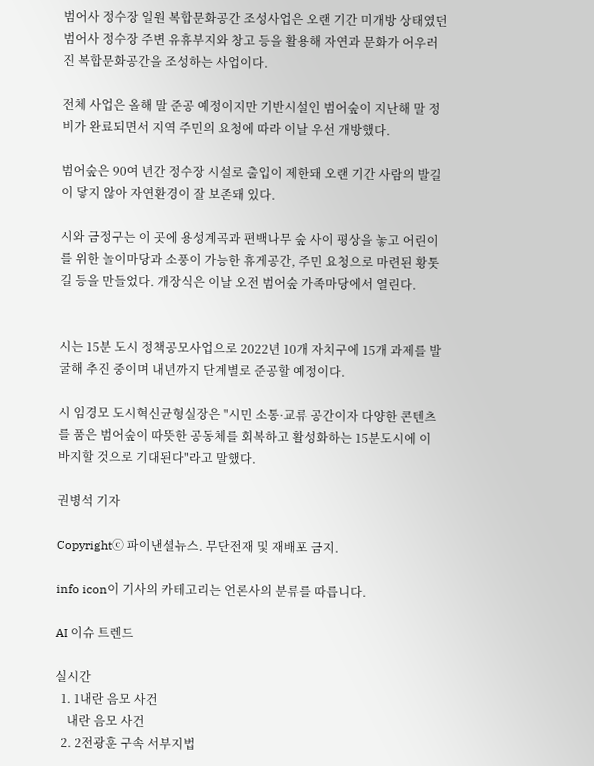범어사 정수장 일원 복합문화공간 조성사업은 오랜 기간 미개방 상태였던 범어사 정수장 주변 유휴부지와 창고 등을 활용해 자연과 문화가 어우러진 복합문화공간을 조성하는 사업이다.

전체 사업은 올해 말 준공 예정이지만 기반시설인 범어숲이 지난해 말 정비가 완료되면서 지역 주민의 요청에 따라 이날 우선 개방했다.

범어숲은 90여 년간 정수장 시설로 출입이 제한돼 오랜 기간 사람의 발길이 닿지 않아 자연환경이 잘 보존돼 있다.

시와 금정구는 이 곳에 용성계곡과 편백나무 숲 사이 평상을 놓고 어린이를 위한 놀이마당과 소풍이 가능한 휴게공간, 주민 요청으로 마련된 황톳길 등을 만들었다. 개장식은 이날 오전 범어숲 가족마당에서 열린다.


시는 15분 도시 정책공모사업으로 2022년 10개 자치구에 15개 과제를 발굴해 추진 중이며 내년까지 단계별로 준공할 예정이다.

시 임경모 도시혁신균형실장은 "시민 소통·교류 공간이자 다양한 콘텐츠를 품은 범어숲이 따뜻한 공동체를 회복하고 활성화하는 15분도시에 이바지할 것으로 기대된다"라고 말했다.

권병석 기자

Copyrightⓒ 파이낸셜뉴스. 무단전재 및 재배포 금지.

info icon이 기사의 카테고리는 언론사의 분류를 따릅니다.

AI 이슈 트렌드

실시간
  1. 1내란 음모 사건
    내란 음모 사건
  2. 2전광훈 구속 서부지법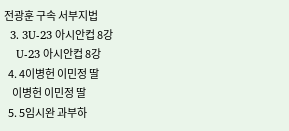전광훈 구속 서부지법
  3. 3U-23 아시안컵 8강
    U-23 아시안컵 8강
  4. 4이병헌 이민정 딸
    이병헌 이민정 딸
  5. 5임시완 과부하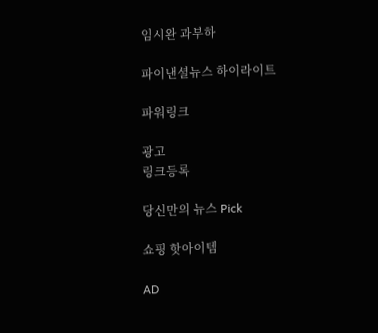임시완 과부하

파이낸셜뉴스 하이라이트

파워링크

광고
링크등록

당신만의 뉴스 Pick

쇼핑 핫아이템

AD